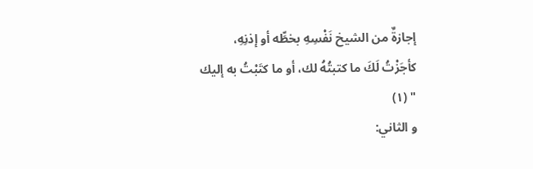إجازةٌ من الشيخ نَفْسِهِ بخطِّه أو إذنِهِ، كأجَزْتُ لَكَ ما كتبتُهُ لك، أو ما كتَبْتُ به إليك " (١)
و الثاني: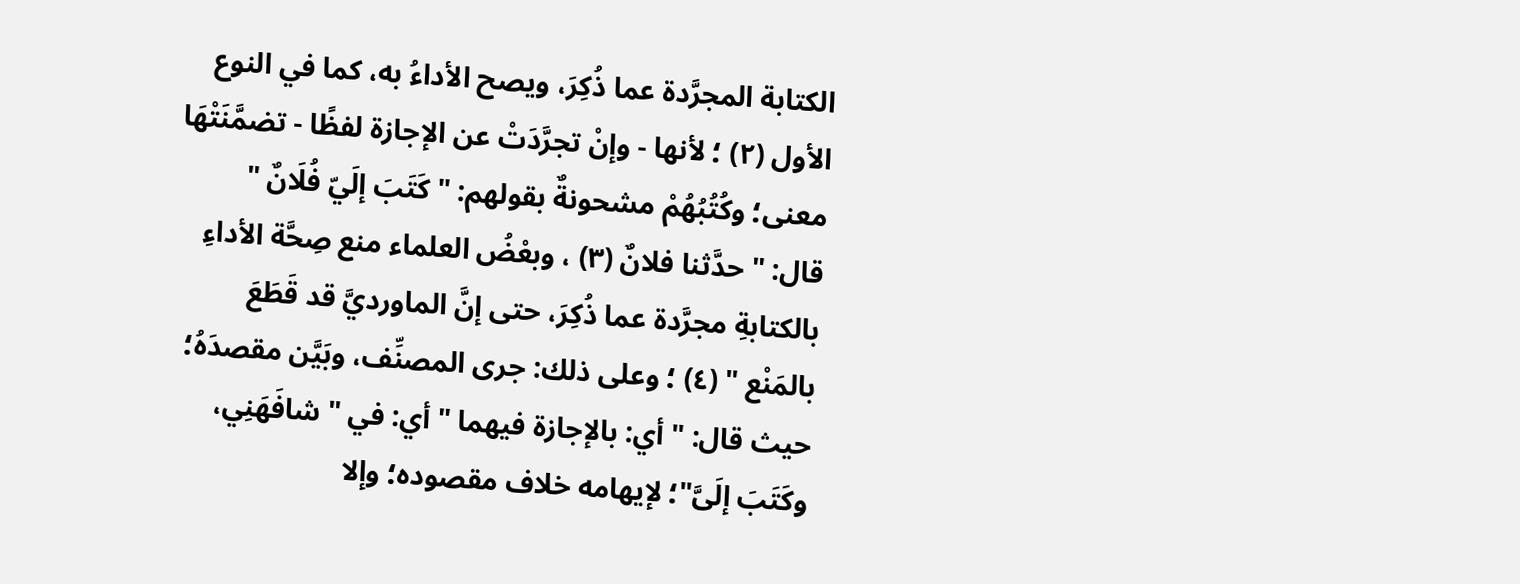الكتابة المجرَّدة عما ذُكِرَ، ويصح الأداءُ به، كما في النوع الأول (٢) ؛ لأنها - وإنْ تجرَّدَتْ عن الإجازة لفظًا - تضمَّنَتْهَا معنى؛ وكُتُبُهُمْ مشحونةٌ بقولهم: " كَتَبَ إلَيّ فُلَانٌ "
قال: " حدَّثنا فلانٌ (٣) ، وبعْضُ العلماء منع صِحَّة الأداءِ بالكتابةِ مجرَّدة عما ذُكِرَ، حتى إنَّ الماورديَّ قد قَطَعَ بالمَنْع " (٤) ؛ وعلى ذلك: جرى المصنِّف، وبَيَّن مقصدَهُ؛ حيث قال: " أي: بالإجازة فيهما " أي: في " شافَهَنِي، وكَتَبَ إلَىَّ"؛ لإيهامه خلاف مقصوده؛ وإلا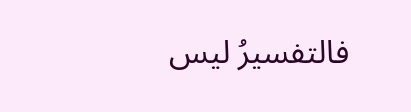فالتفسيرُ ليس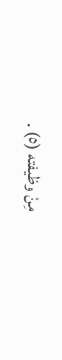مِنْ وظيفته (٥) .